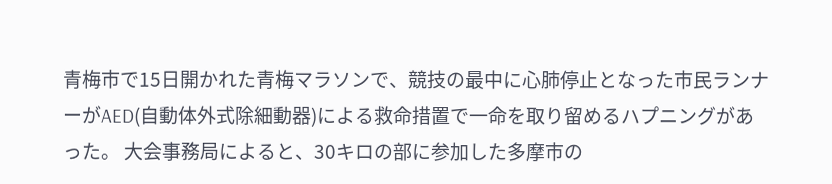青梅市で15日開かれた青梅マラソンで、競技の最中に心肺停止となった市民ランナーがAED(自動体外式除細動器)による救命措置で一命を取り留めるハプニングがあった。 大会事務局によると、30キロの部に参加した多摩市の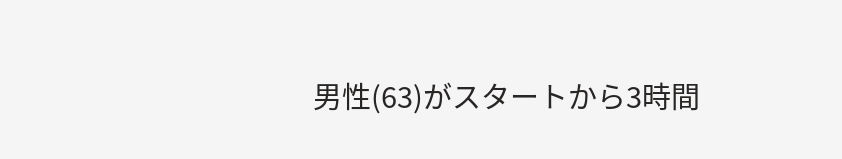男性(63)がスタートから3時間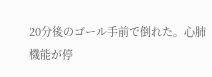20分後のゴール手前で倒れた。心肺機能が停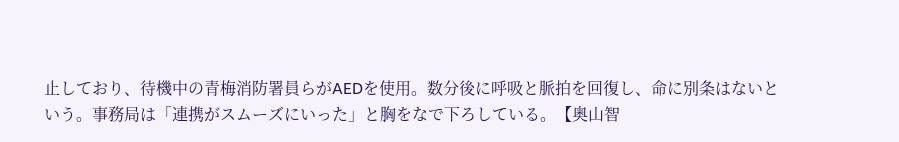止しており、待機中の青梅消防署員らがAEDを使用。数分後に呼吸と脈拍を回復し、命に別条はないという。事務局は「連携がスムーズにいった」と胸をなで下ろしている。【奥山智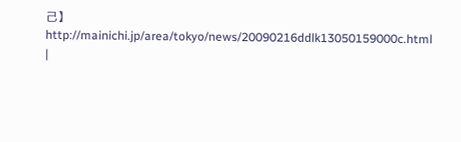己】 http://mainichi.jp/area/tokyo/news/20090216ddlk13050159000c.html
|